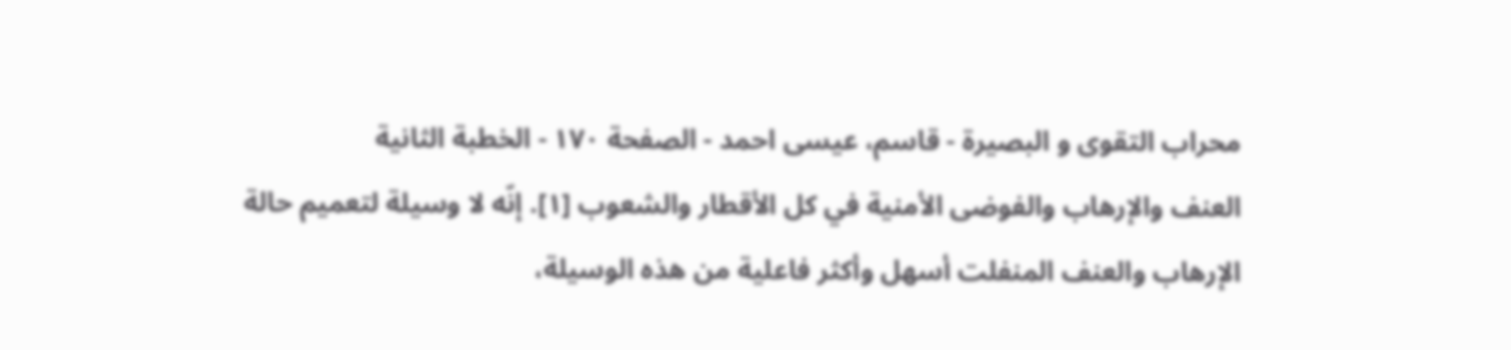محراب التقوى و البصيرة - قاسم، عيسى احمد - الصفحة ١٧٠ - الخطبة الثانية
العنف والإرهاب والفوضى الأمنية في كل الأقطار والشعوب [١]. إنّه لا وسيلة لتعميم حالة الإرهاب والعنف المنفلت أسهل وأكثر فاعلية من هذه الوسيلة،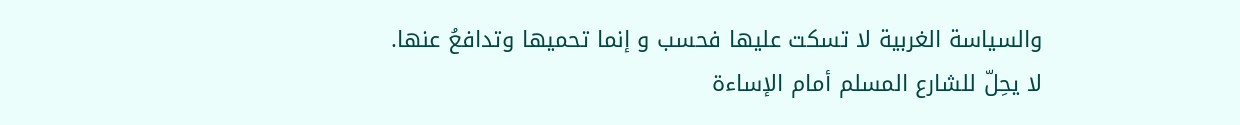والسياسة الغربية لا تسكت عليها فحسب و إنما تحميها وتدافعُ عنها.
لا يحِلّ للشارع المسلم أمام الإساءة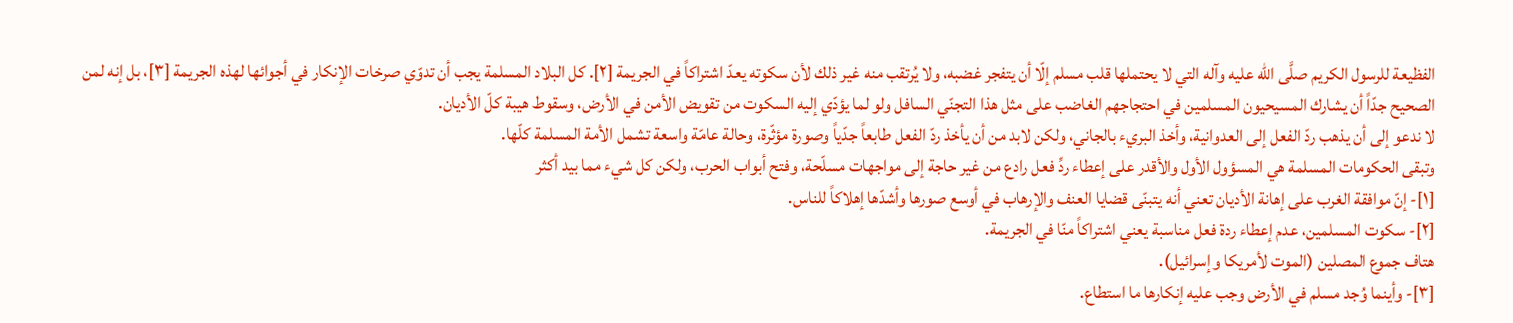الفظيعة للرسول الكريم صلَّى الله عليه وآله التي لا يحتملها قلب مسلم إلّا أن يتفجر غضبه، ولا يُرتقب منه غير ذلك لأن سكوته يعدّ اشتراكاً في الجريمة [٢]. كل البلاد المسلمة يجب أن تدوّي صرخات الإنكار في أجوائها لهذه الجريمة [٣]، بل إنه لمن الصحيح جدّاً أن يشارك المسيحيون المسلمين في احتجاجهم الغاضب على مثل هذا التجنّي السافل ولو لما يؤدّي إليه السكوت من تقويض الأمن في الأرض، وسقوط هيبة كلّ الأديان.
لا ندعو إلى أن يذهب ردّ الفعل إلى العدوانية، وأخذ البريء بالجاني، ولكن لابد من أن يأخذ ردّ الفعل طابعاً جدّياً وصورة مؤثّرة، وحالة عامّة واسعة تشمل الأمة المسلمة كلّها.
وتبقى الحكومات المسلمة هي المسؤول الأول والأقدر على إعطاء ردِّ فعل رادع من غير حاجة إلى مواجهات مسلّحة، وفتح أبواب الحرب، ولكن كل شيء مما بيد أكثر
[١]- إنّ موافقة الغرب على إهانة الأديان تعني أنه يتبنّى قضايا العنف والإرهاب في أوسع صورها وأشدّها إهلاكاً للناس.
[٢]- سكوت المسلمين، عدم إعطاء ردة فعل مناسبة يعني اشتراكاً منّا في الجريمة.
هتاف جموع المصلين (الموت لأمريكا وإسرائيل).
[٣]- وأينما وُجد مسلم في الأرض وجب عليه إنكارها ما استطاع.